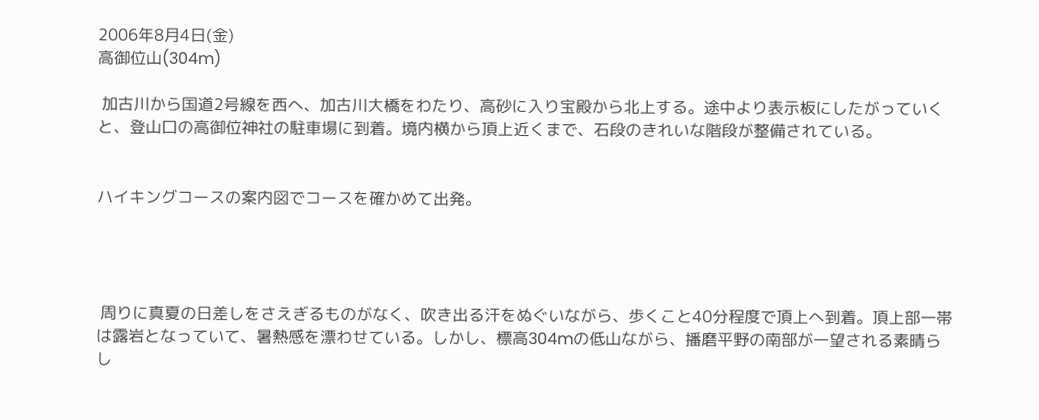2006年8月4日(金)
高御位山(304m)

 加古川から国道2号線を西へ、加古川大橋をわたり、高砂に入り宝殿から北上する。途中より表示板にしたがっていくと、登山口の高御位神社の駐車場に到着。境内横から頂上近くまで、石段のきれいな階段が整備されている。


ハイキングコースの案内図でコースを確かめて出発。




 周りに真夏の日差しをさえぎるものがなく、吹き出る汗をぬぐいながら、歩くこと40分程度で頂上へ到着。頂上部一帯は露岩となっていて、暑熱感を漂わせている。しかし、標高304mの低山ながら、播磨平野の南部が一望される素晴らし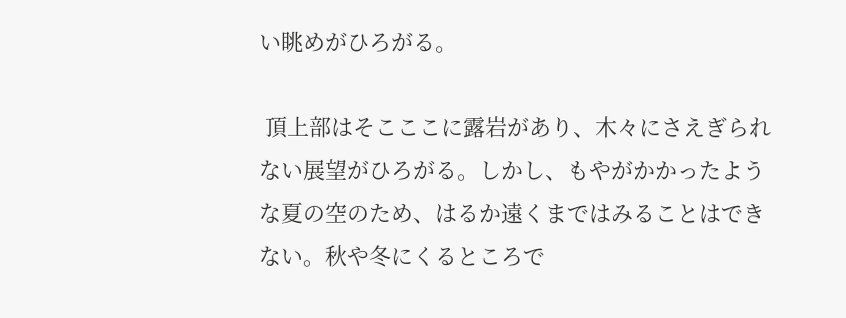い眺めがひろがる。

 頂上部はそこここに露岩があり、木々にさえぎられない展望がひろがる。しかし、もやがかかったような夏の空のため、はるか遠くまではみることはできない。秋や冬にくるところで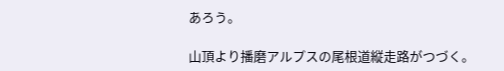あろう。

山頂より播磨アルプスの尾根道縦走路がつづく。